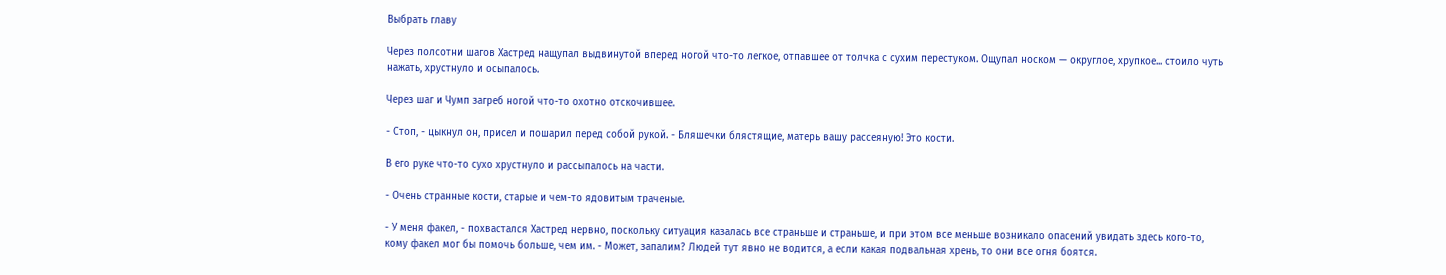Выбрать главу

Через полсотни шагов Хастред нащупал выдвинутой вперед ногой что-то легкое, отпавшее от толчка с сухим перестуком. Ощупал носком — округлое, хрупкое... стоило чуть нажать, хрустнуло и осыпалось.

Через шаг и Чумп загреб ногой что-то охотно отскочившее.

- Стоп, - цыкнул он, присел и пошарил перед собой рукой. - Бляшечки блястящие, матерь вашу рассеяную! Это кости.

В его руке что-то сухо хрустнуло и рассыпалось на части.

- Очень странные кости, старые и чем-то ядовитым траченые.

- У меня факел, - похвастался Хастред нервно, поскольку ситуация казалась все страньше и страньше, и при этом все меньше возникало опасений увидать здесь кого-то, кому факел мог бы помочь больше, чем им. - Может, запалим? Людей тут явно не водится, а если какая подвальная хрень, то они все огня боятся.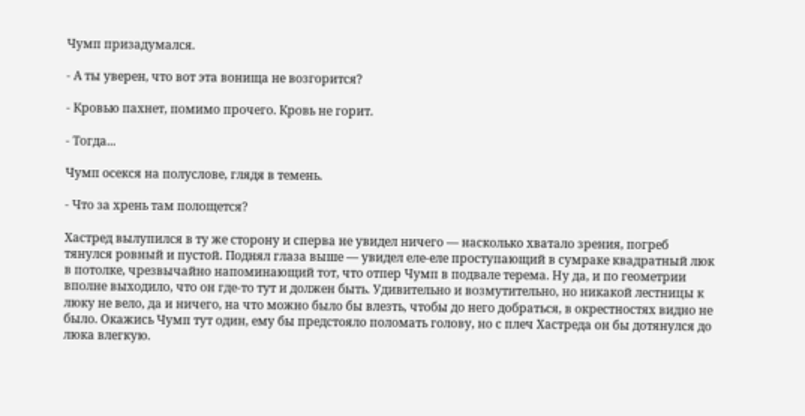Чумп призадумался.

- А ты уверен, что вот эта вонища не возгорится?

- Кровью пахнет, помимо прочего. Кровь не горит.

- Тогда...

Чумп осекся на полуслове, глядя в темень.

- Что за хрень там полощется?

Хастред вылупился в ту же сторону и сперва не увидел ничего — насколько хватало зрения, погреб тянулся ровный и пустой. Поднял глаза выше — увидел еле-еле проступающий в сумраке квадратный люк в потолке, чрезвычайно напоминающий тот, что отпер Чумп в подвале терема. Ну да, и по геометрии вполне выходило, что он где-то тут и должен быть. Удивительно и возмутительно, но никакой лестницы к люку не вело, да и ничего, на что можно было бы влезть, чтобы до него добраться, в окрестностях видно не было. Окажись Чумп тут один, ему бы предстояло поломать голову, но с плеч Хастреда он бы дотянулся до люка влегкую.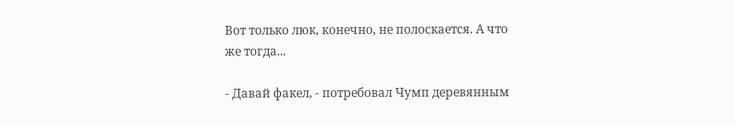Вот только люк, конечно, не полоскается. А что же тогда...

- Давай факел, - потребовал Чумп деревянным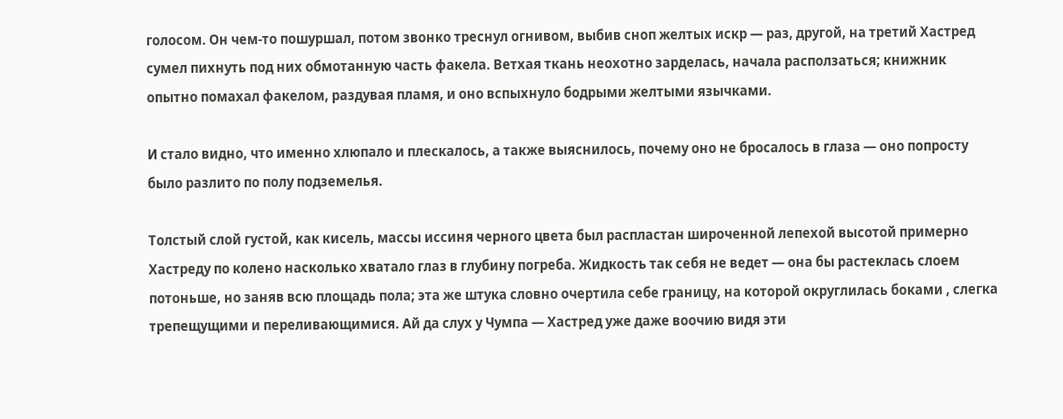голосом. Он чем-то пошуршал, потом звонко треснул огнивом, выбив сноп желтых искр — раз, другой, на третий Хастред сумел пихнуть под них обмотанную часть факела. Ветхая ткань неохотно зарделась, начала расползаться; книжник опытно помахал факелом, раздувая пламя, и оно вспыхнуло бодрыми желтыми язычками.

И стало видно, что именно хлюпало и плескалось, а также выяснилось, почему оно не бросалось в глаза — оно попросту было разлито по полу подземелья.

Толстый слой густой, как кисель, массы иссиня черного цвета был распластан широченной лепехой высотой примерно Хастреду по колено насколько хватало глаз в глубину погреба. Жидкость так себя не ведет — она бы растеклась слоем потоньше, но заняв всю площадь пола; эта же штука словно очертила себе границу, на которой округлилась боками , слегка трепещущими и переливающимися. Ай да слух у Чумпа — Хастред уже даже воочию видя эти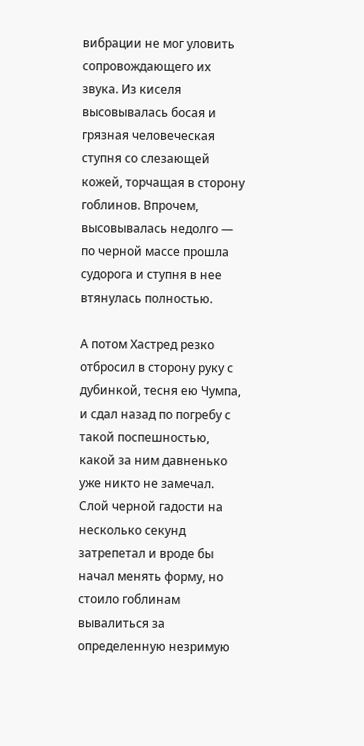вибрации не мог уловить сопровождающего их звука. Из киселя высовывалась босая и грязная человеческая ступня со слезающей кожей, торчащая в сторону гоблинов. Впрочем, высовывалась недолго — по черной массе прошла судорога и ступня в нее втянулась полностью.

А потом Хастред резко отбросил в сторону руку с дубинкой, тесня ею Чумпа, и сдал назад по погребу с такой поспешностью, какой за ним давненько уже никто не замечал. Слой черной гадости на несколько секунд затрепетал и вроде бы начал менять форму, но стоило гоблинам вывалиться за определенную незримую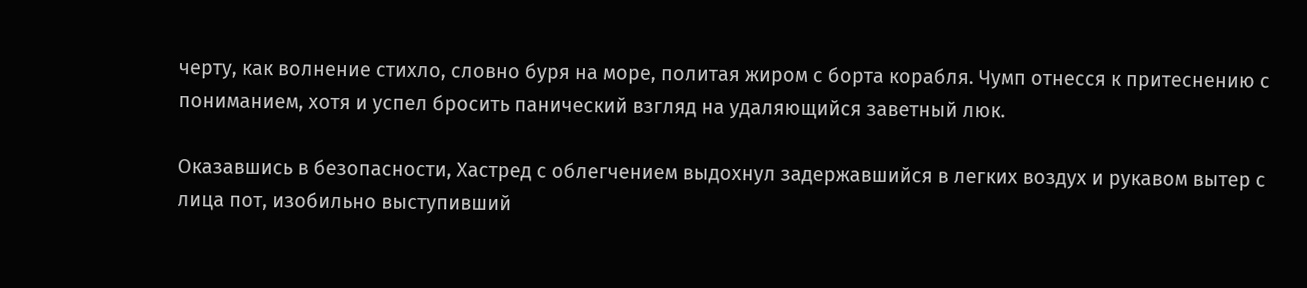черту, как волнение стихло, словно буря на море, политая жиром с борта корабля. Чумп отнесся к притеснению с пониманием, хотя и успел бросить панический взгляд на удаляющийся заветный люк.

Оказавшись в безопасности, Хастред с облегчением выдохнул задержавшийся в легких воздух и рукавом вытер с лица пот, изобильно выступивший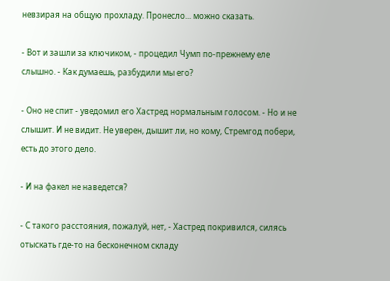невзирая на общую прохладу. Пронесло... можно сказать.

- Вот и зашли за ключиком, - процедил Чумп по-прежнему еле слышно. - Как думаешь, разбудили мы его?

- Оно не спит - уведомил его Хастред нормальным голосом. - Но и не слышит. И не видит. Не уверен, дышит ли, но кому, Стремгод побери, есть до этого дело.

- И на факел не наведется?

- С такого расстояния, пожалуй, нет, - Хастред покривился, силясь отыскать где-то на бесконечном складу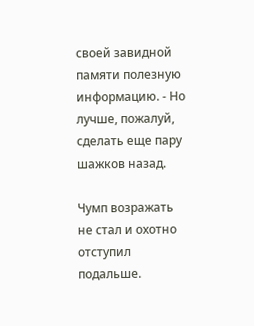своей завидной памяти полезную информацию. - Но лучше, пожалуй, сделать еще пару шажков назад.

Чумп возражать не стал и охотно отступил подальше.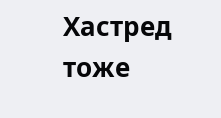Хастред тоже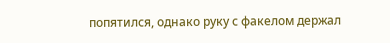попятился, однако руку с факелом держал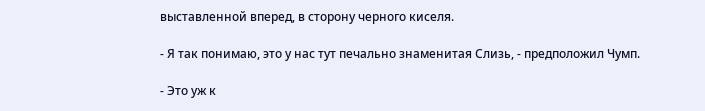выставленной вперед, в сторону черного киселя.

- Я так понимаю, это у нас тут печально знаменитая Слизь, - предположил Чумп.

- Это уж к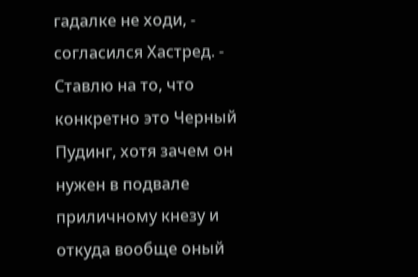гадалке не ходи, - согласился Хастред. - Ставлю на то, что конкретно это Черный Пудинг, хотя зачем он нужен в подвале приличному кнезу и откуда вообще оный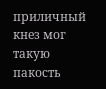приличный кнез мог такую пакость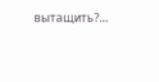вытащить?...